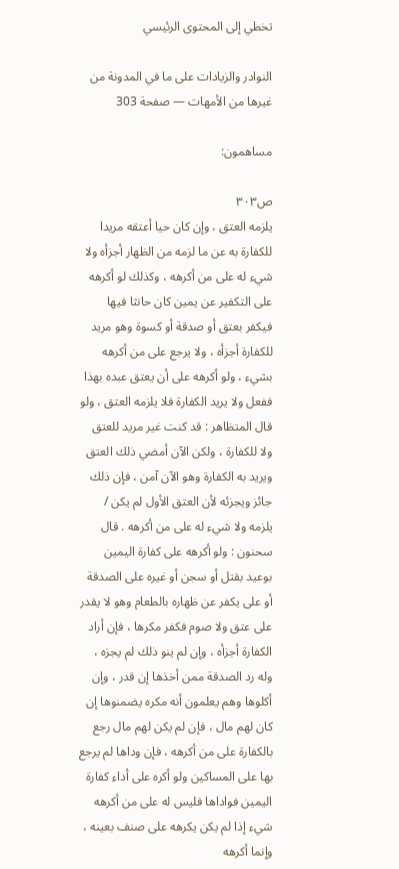تخطي إلى المحتوى الرئيسي

النوادر والزيادات على ما في المدونة من غيرها من الأمهات — صفحة 303

مساهمون:

ص٣٠٣
يلزمه العتق ، وإن كان حيا أعتقه مريدا للكفارة به عن ما لزمه من الظهار أجزأه ولا شيء له على من أكرهه ، وكذلك لو أكرهه على التكفير عن يمين كان حانثا فيها فيكفر بعتق أو صدقة أو كسوة وهو مريد للكفارة أجزأه ، ولا يرجع على من أكرهه بشيء ، ولو أكرهه على أن يعتق عبده بهذا ففعل ولا يريد الكفارة فلا يلزمه العتق ، ولو قال المتظاهر : قد كنت غير مريد للعتق ولا للكفارة ، ولكن الآن أمضي ذلك العتق ويريد به الكفارة وهو الآن آمن ، فإن ذلك جائز ويجزئه لأن العتق الأول لم يكن / يلزمه ولا شيء له على من أكرهه . قال سحنون : ولو أكرهه على كفارة اليمين بوعيد بقتل أو سجن أو غيره على الصدقة أو على يكفر عن ظهاره بالطعام وهو لا يقدر على عتق ولا صوم فكفر مكرها ، فإن أراد الكفارة أجزأه ، وإن لم ينو ذلك لم يجزه ، وله رد الصدقة ممن أخذها إن قدر ، وإن أكلوها وهم يعلمون أنه مكره يضمنوها إن كان لهم مال ، فإن لم يكن لهم مال رجع بالكفارة على من أكرهه ، فإن وداها لم يرجع بها على المساكين ولو أكره على أداء كفارة اليمين فواداها فليس له على من أكرهه شيء إذا لم يكن يكرهه على صنف بعينه ، وإنما أكرهه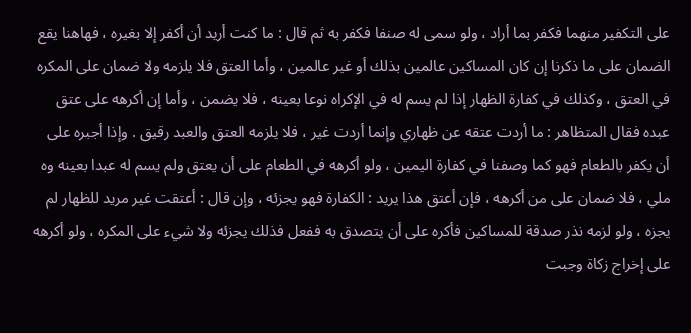على التكفير منهما فكفر بما أراد ، ولو سمى له صنفا فكفر به ثم قال : ما كنت أريد أن أكفر إلا بغيره ، فهاهنا يقع الضمان على ما ذكرنا إن كان المساكين عالمين بذلك أو غير عالمين ، وأما العتق فلا يلزمه ولا ضمان على المكره في العتق ، وكذلك في كفارة الظهار إذا لم يسم له في الإكراه نوعا بعينه ، فلا يضمن ، وأما إن أكرهه على عتق عبده فقال المتظاهر : ما أردت عتقه عن ظهاري وإنما أردت غير ، فلا يلزمه العتق والعبد رقيق . وإذا أجبره على أن يكفر بالطعام فهو كما وصفنا في كفارة اليمين ، ولو أكرهه في الطعام على أن يعتق ولم يسم له عبدا بعينه وه ملي ، فلا ضمان على من أكرهه ، فإن أعتق هذا يريد : الكفارة فهو يجزئه ، وإن قال : أعتقت غير مريد للظهار لم يجزه ، ولو لزمه نذر صدقة للمساكين فأكره على أن يتصدق به ففعل فذلك يجزئه ولا شيء على المكره ، ولو أكرهه على إخراج زكاة وجبت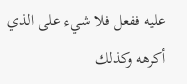عليه ففعل فلا شيء على الذي أكرهه وكذلك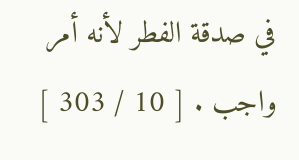في صدقة الفطر لأنه أمر واجب . [ 10 / 303 ]